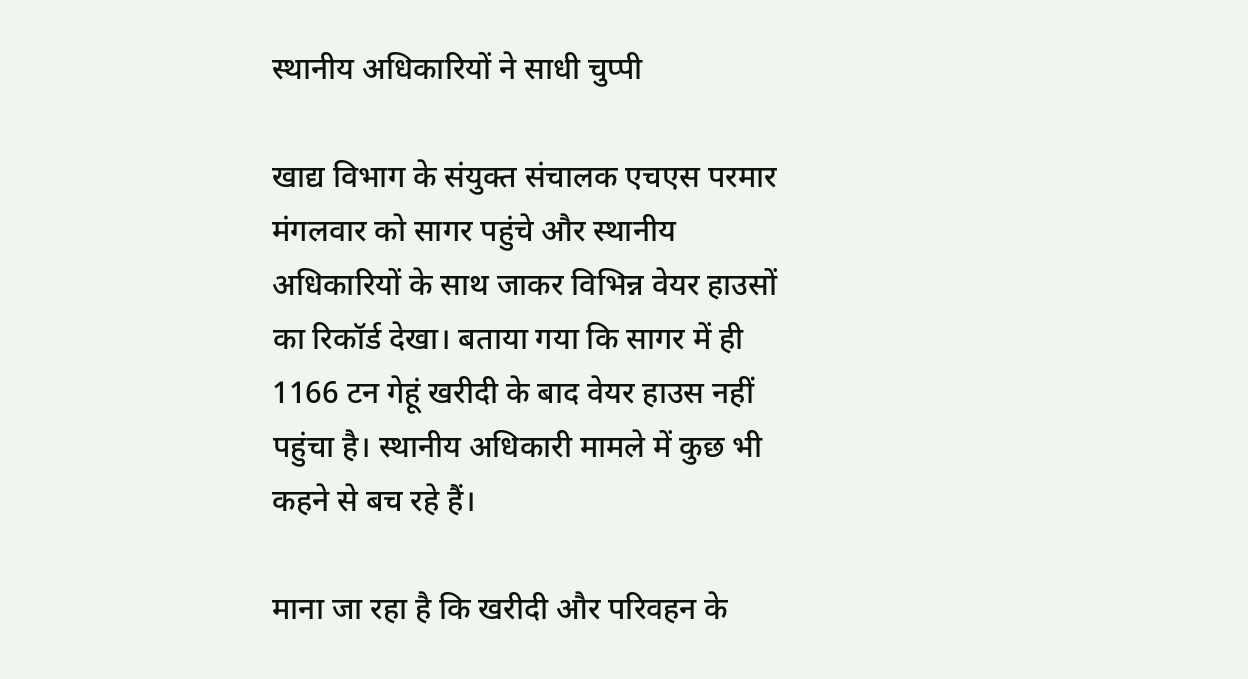स्थानीय अधिकारियों ने साधी चुप्पी

खाद्य विभाग के संयुक्त संचालक एचएस परमार मंगलवार को सागर पहुंचे और स्थानीय अधिकारियों के साथ जाकर विभिन्न वेयर हाउसों का रिकॉर्ड देखा। बताया गया कि सागर में ही 1166 टन गेहूं खरीदी के बाद वेयर हाउस नहीं पहुंचा है। स्थानीय अधिकारी मामले में कुछ भी कहने से बच रहे हैं।

माना जा रहा है कि खरीदी और परिवहन के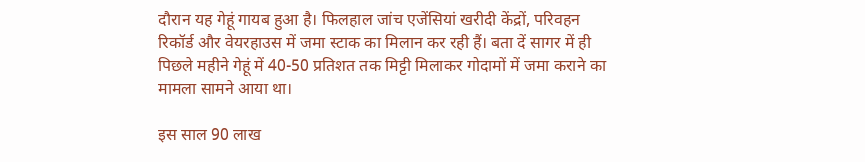दौरान यह गेहूं गायब हुआ है। फिलहाल जांच एजेंसियां खरीदी केंद्रों, परिवहन रिकॉर्ड और वेयरहाउस में जमा स्टाक का मिलान कर रही हैं। बता दें सागर में ही पिछले महीने गेहूं में 40-50 प्रतिशत तक मिट्टी मिलाकर गोदामों में जमा कराने का मामला सामने आया था।

इस साल 90 लाख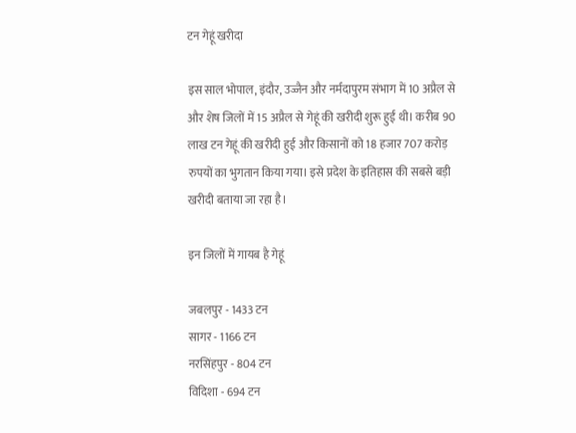टन गेहूं खरीदा

इस साल भोपाल, इंदौर, उज्जैन और नर्मदापुरम संभाग में 10 अप्रैल से और शेष जिलों में 15 अप्रैल से गेहूं की खरीदी शुरू हुई थी। करीब 90 लाख टन गेहूं की खरीदी हुई और किसानों को 18 हजार 707 करोड़ रुपयों का भुगतान किया गया। इसे प्रदेश के इतिहास की सबसे बड़ी खरीदी बताया जा रहा है।

इन जिलों में गायब है गेहूं

जबलपुर - 1433 टन
सागर - 1166 टन
नरसिंहपुर - 804 टन
विदिशा - 694 टन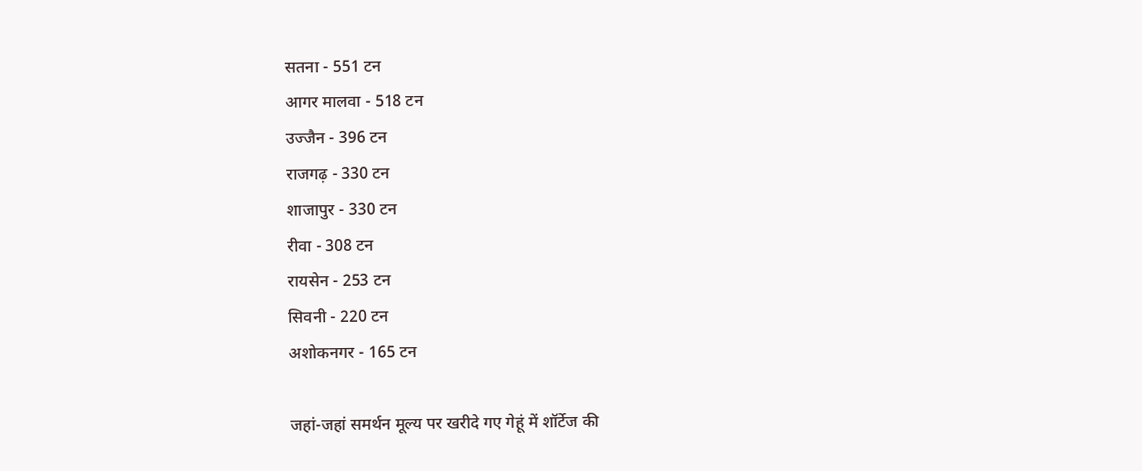सतना - 551 टन
आगर मालवा - 518 टन
उज्जैन - 396 टन
राजगढ़ - 330 टन
शाजापुर - 330 टन
रीवा - 308 टन
रायसेन - 253 टन
सिवनी - 220 टन
अशोकनगर - 165 टन

जहां-जहां समर्थन मूल्य पर खरीदे गए गेहूं में शॉर्टेज की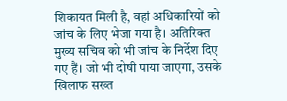शिकायत मिली है, वहां अधिकारियों को जांच के लिए भेजा गया है। अतिरिक्त मुख्य सचिव को भी जांच के निर्देश दिए गए हैं। जो भी दोषी पाया जाएगा, उसके खिलाफ सख्त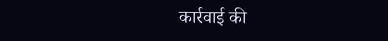कार्रवाई की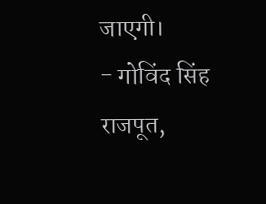जाएगी।
- गोविंद सिंह राजपूत,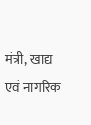मंत्री, खाद्य एवं नागरिक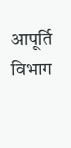आपूर्ति विभाग